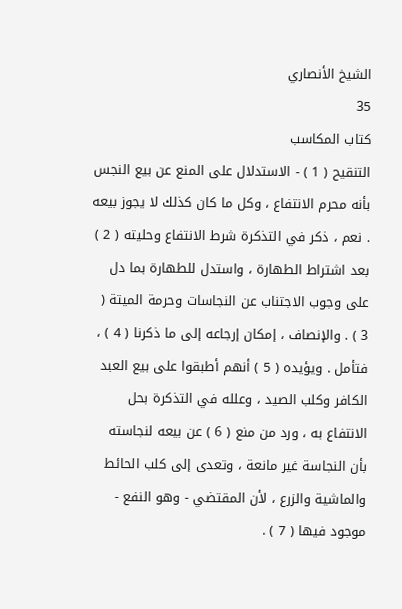الشيخ الأنصاري
35
كتاب المكاسب
التنقيح ( 1 ) - الاستدلال على المنع عن بيع النجس بأنه محرم الانتفاع ، وكل ما كان كذلك لا يجوز بيعه . نعم ، ذكر في التذكرة شرط الانتفاع وحليته ( 2 ) بعد اشتراط الطهارة ، واستدل للطهارة بما دل على وجوب الاجتناب عن النجاسات وحرمة الميتة ( 3 ) . والإنصاف ، إمكان إرجاعه إلى ما ذكرنا ( 4 ) ، فتأمل . ويؤيده ( 5 ) أنهم أطبقوا على بيع العبد الكافر وكلب الصيد ، وعلله في التذكرة بحل الانتفاع به ، ورد من منع ( 6 ) عن بيعه لنجاسته بأن النجاسة غير مانعة ، وتعدى إلى كلب الحائط والماشية والزرع ، لأن المقتضي - وهو النفع - موجود فيها ( 7 ) .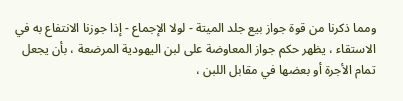ومما ذكرنا من قوة جواز بيع جلد الميتة - لولا الإجماع - إذا جوزنا الانتفاع به في الاستقاء ، يظهر حكم جواز المعاوضة على لبن اليهودية المرضعة ، بأن يجعل تمام الأجرة أو بعضها في مقابل اللبن ،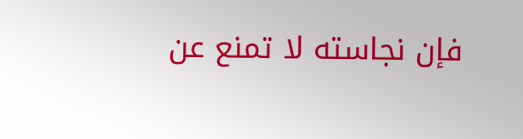فإن نجاسته لا تمنع عن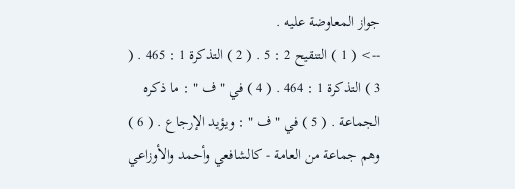جواز المعاوضة عليه .
--> ( 1 ) التنقيح 2 : 5 . ( 2 ) التذكرة 1 : 465 . ( 3 ) التذكرة 1 : 464 . ( 4 ) في " ف " : ما ذكره الجماعة . ( 5 ) في " ف " : ويؤيد الإرجاع . ( 6 ) وهم جماعة من العامة - كالشافعي وأحمد والأوزاعي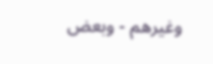وغيرهم - وبعض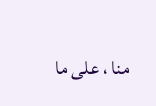منا ، على ما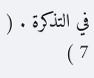في التذكرة . ( 7 )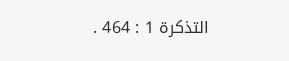التذكرة 1 : 464 .